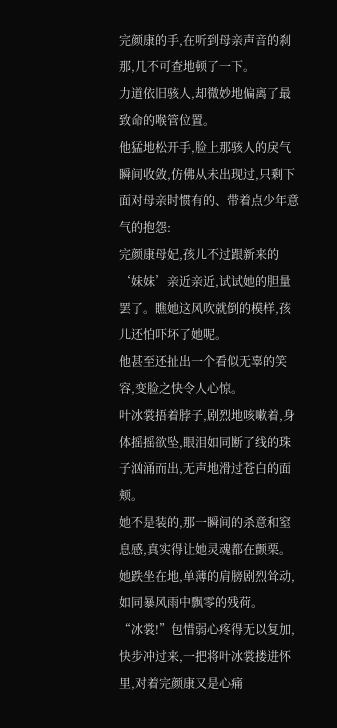完颜康的手,在听到母亲声音的刹那,几不可查地顿了一下。
力道依旧骇人,却微妙地偏离了最致命的喉管位置。
他猛地松开手,脸上那骇人的戾气瞬间收敛,仿佛从未出现过,只剩下面对母亲时惯有的、带着点少年意气的抱怨:
完颜康母妃,孩儿不过跟新来的‘妹妹’亲近亲近,试试她的胆量罢了。瞧她这风吹就倒的模样,孩儿还怕吓坏了她呢。
他甚至还扯出一个看似无辜的笑容,变脸之快令人心惊。
叶冰裳捂着脖子,剧烈地咳嗽着,身体摇摇欲坠,眼泪如同断了线的珠子汹涌而出,无声地滑过苍白的面颊。
她不是装的,那一瞬间的杀意和窒息感,真实得让她灵魂都在颤栗。
她跌坐在地,单薄的肩膀剧烈耸动,如同暴风雨中飘零的残荷。
“冰裳!”包惜弱心疼得无以复加,快步冲过来,一把将叶冰裳搂进怀里,对着完颜康又是心痛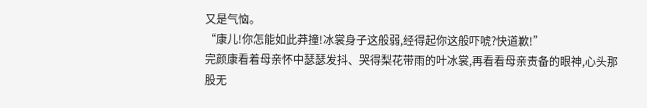又是气恼。
“康儿!你怎能如此莽撞!冰裳身子这般弱,经得起你这般吓唬?快道歉!”
完颜康看着母亲怀中瑟瑟发抖、哭得梨花带雨的叶冰裳,再看看母亲责备的眼神,心头那股无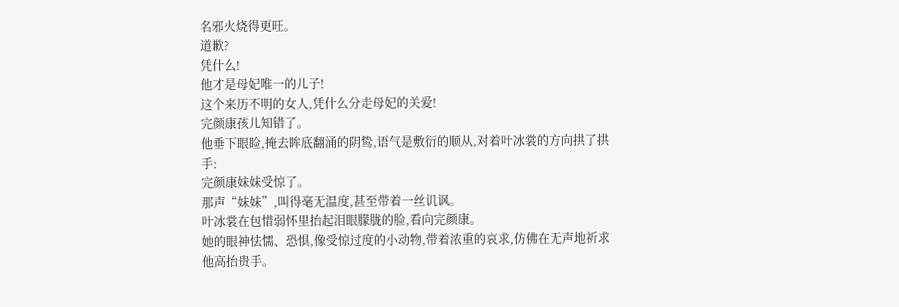名邪火烧得更旺。
道歉?
凭什么!
他才是母妃唯一的儿子!
这个来历不明的女人,凭什么分走母妃的关爱!
完颜康孩儿知错了。
他垂下眼睑,掩去眸底翻涌的阴鸷,语气是敷衍的顺从,对着叶冰裳的方向拱了拱手:
完颜康妹妹受惊了。
那声“妹妹”,叫得毫无温度,甚至带着一丝讥讽。
叶冰裳在包惜弱怀里抬起泪眼朦胧的脸,看向完颜康。
她的眼神怯懦、恐惧,像受惊过度的小动物,带着浓重的哀求,仿佛在无声地祈求他高抬贵手。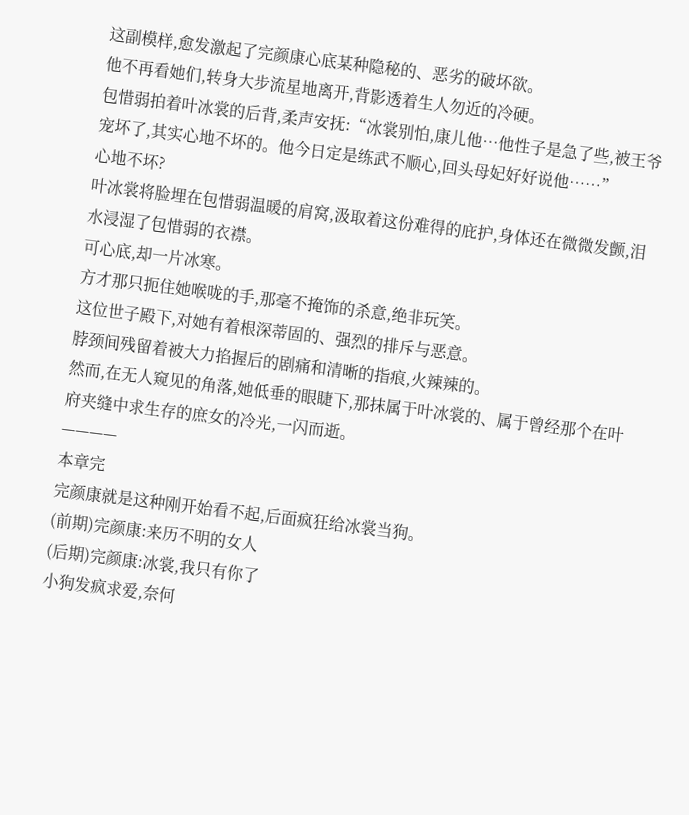这副模样,愈发激起了完颜康心底某种隐秘的、恶劣的破坏欲。
他不再看她们,转身大步流星地离开,背影透着生人勿近的冷硬。
包惜弱拍着叶冰裳的后背,柔声安抚:“冰裳别怕,康儿他…他性子是急了些,被王爷宠坏了,其实心地不坏的。他今日定是练武不顺心,回头母妃好好说他……”
心地不坏?
叶冰裳将脸埋在包惜弱温暖的肩窝,汲取着这份难得的庇护,身体还在微微发颤,泪水浸湿了包惜弱的衣襟。
可心底,却一片冰寒。
方才那只扼住她喉咙的手,那毫不掩饰的杀意,绝非玩笑。
这位世子殿下,对她有着根深蒂固的、强烈的排斥与恶意。
脖颈间残留着被大力掐握后的剧痛和清晰的指痕,火辣辣的。
然而,在无人窥见的角落,她低垂的眼睫下,那抹属于叶冰裳的、属于曾经那个在叶府夹缝中求生存的庶女的冷光,一闪而逝。
————
本章完
完颜康就是这种刚开始看不起,后面疯狂给冰裳当狗。
(前期)完颜康:来历不明的女人
(后期)完颜康:冰裳,我只有你了
小狗发疯求爱,奈何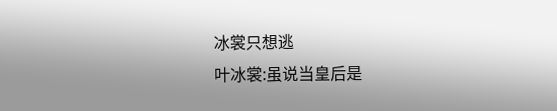冰裳只想逃
叶冰裳:虽说当皇后是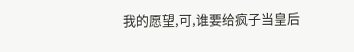我的愿望,可,谁要给疯子当皇后